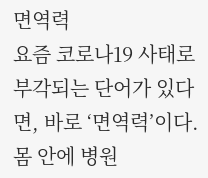면역력
요즘 코로나19 사태로 부각되는 단어가 있다면, 바로 ‘면역력’이다. 몸 안에 병원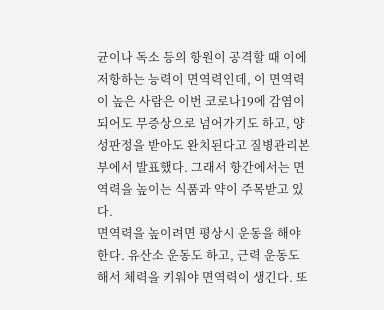균이나 독소 등의 항원이 공격할 때 이에 저항하는 능력이 면역력인데, 이 면역력이 높은 사람은 이번 코로나19에 감염이 되어도 무증상으로 넘어가기도 하고, 양성판정을 받아도 완치된다고 질병관리본부에서 발표했다. 그래서 항간에서는 면역력을 높이는 식품과 약이 주목받고 있다.
면역력을 높이려면 평상시 운동을 해야 한다. 유산소 운동도 하고, 근력 운동도 해서 체력을 키워야 면역력이 생긴다. 또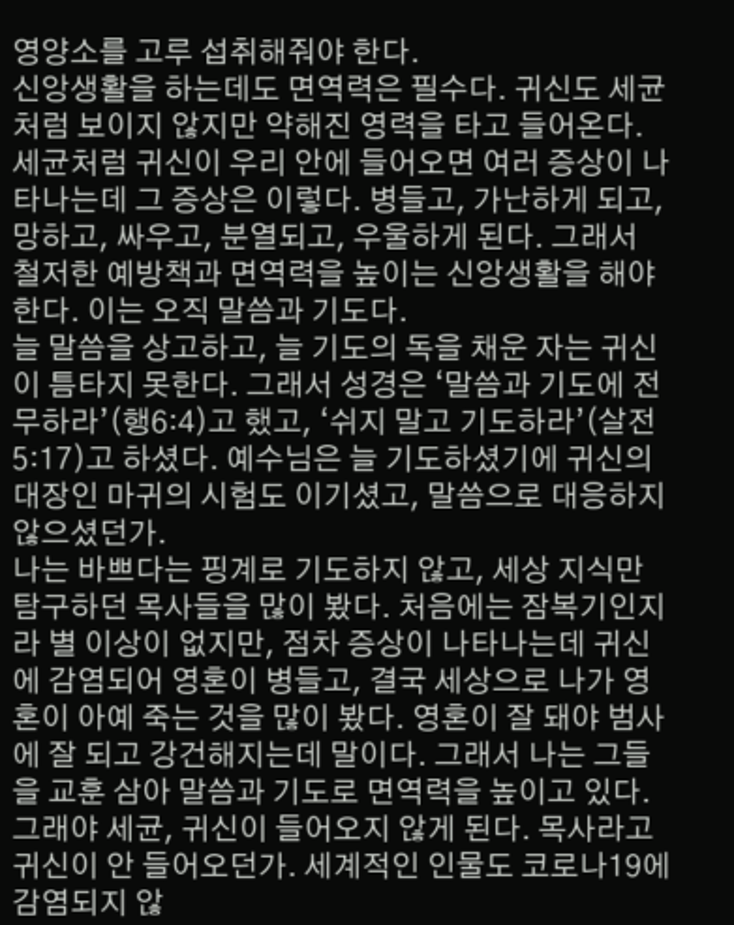영양소를 고루 섭취해줘야 한다.
신앙생활을 하는데도 면역력은 필수다. 귀신도 세균처럼 보이지 않지만 약해진 영력을 타고 들어온다. 세균처럼 귀신이 우리 안에 들어오면 여러 증상이 나타나는데 그 증상은 이렇다. 병들고, 가난하게 되고, 망하고, 싸우고, 분열되고, 우울하게 된다. 그래서 철저한 예방책과 면역력을 높이는 신앙생활을 해야 한다. 이는 오직 말씀과 기도다.
늘 말씀을 상고하고, 늘 기도의 독을 채운 자는 귀신이 틈타지 못한다. 그래서 성경은 ‘말씀과 기도에 전무하라’(행6:4)고 했고, ‘쉬지 말고 기도하라’(살전5:17)고 하셨다. 예수님은 늘 기도하셨기에 귀신의 대장인 마귀의 시험도 이기셨고, 말씀으로 대응하지 않으셨던가.
나는 바쁘다는 핑계로 기도하지 않고, 세상 지식만 탐구하던 목사들을 많이 봤다. 처음에는 잠복기인지라 별 이상이 없지만, 점차 증상이 나타나는데 귀신에 감염되어 영혼이 병들고, 결국 세상으로 나가 영혼이 아예 죽는 것을 많이 봤다. 영혼이 잘 돼야 범사에 잘 되고 강건해지는데 말이다. 그래서 나는 그들을 교훈 삼아 말씀과 기도로 면역력을 높이고 있다. 그래야 세균, 귀신이 들어오지 않게 된다. 목사라고 귀신이 안 들어오던가. 세계적인 인물도 코로나19에 감염되지 않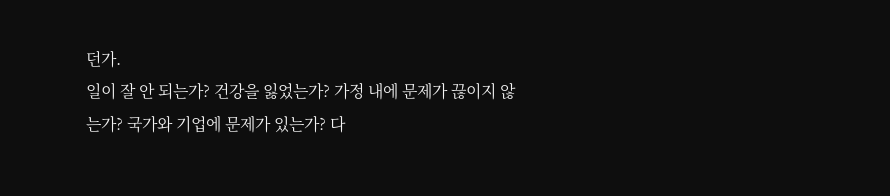던가.
일이 잘 안 되는가? 건강을 잃었는가? 가정 내에 문제가 끊이지 않는가? 국가와 기업에 문제가 있는가? 다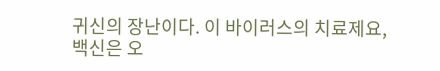귀신의 장난이다. 이 바이러스의 치료제요, 백신은 오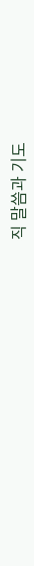직 말씀과 기도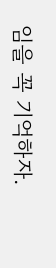임을 꼭 기억하자.